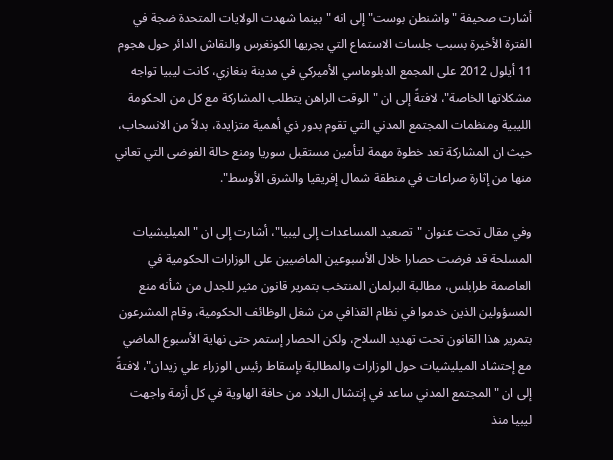أشارت صحيفة "واشنطن بوست" إلى انه "بينما شهدت الولايات المتحدة ضجة في الفترة الأخيرة بسبب جلسات الاستماع التي يجريها الكونغرس والنقاش الدائر حول هجوم 11 أيلول 2012 على المجمع الدبلوماسي الأميركي في مدينة بنغازي، كانت ليبيا تواجه مشكلاتها الخاصة"، لافتةً إلى ان "الوقت الراهن يتطلب المشاركة مع كل من الحكومة الليبية ومنظمات المجتمع المدني التي تقوم بدور ذي أهمية متزايدة، بدلاً من الانسحاب، حيث ان المشاركة تعد خطوة مهمة لتأمين مستقبل سوريا ومنع حالة الفوضى التي تعاني منها من إثارة صراعات في منطقة شمال إفريقيا والشرق الأوسط".

وفي مقال تحت عنوان "تصعيد المساعدات إلى ليبيا"، أشارت إلى ان "الميليشيات المسلحة قد فرضت حصارا خلال الأسبوعين الماضيين على الوزارات الحكومية في العاصمة طرابلس، مطالبة البرلمان المنتخب بتمرير قانون مثير للجدل من شأنه منع المسؤولين الذين خدموا في نظام القذافي من شغل الوظائف الحكومية، وقام المشرعون بتمرير هذا القانون تحت تهديد السلاح، ولكن الحصار إستمر حتى نهاية الأسبوع الماضي مع إحتشاد الميليشيات حول الوزارات والمطالبة بإسقاط رئيس الوزراء علي زيدان"، لافتةً إلى ان "المجتمع المدني ساعد في إنتشال البلاد من حافة الهاوية في كل أزمة واجهت ليبيا منذ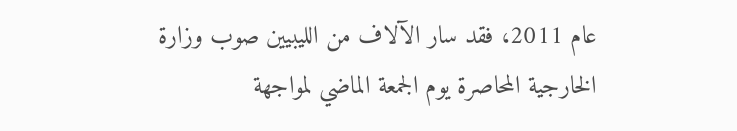عام 2011، فقد سار الآلاف من الليبيين صوب وزارة الخارجية المحاصرة يوم الجمعة الماضي لمواجهة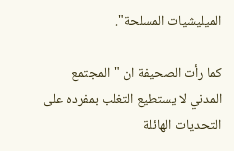الميليشيات المسلحة".

كما رأت الصحيفة ان "المجتمع المدني لا يستطيع التغلب بمفرده على التحديات الهائلة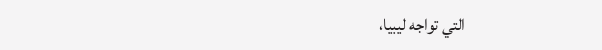التي تواجه ليبيا،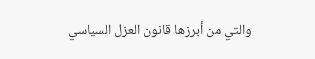والتي من أبرزها قانون العزل السياسي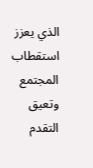الذي يعزز استقطاب المجتمع وتعيق التقدم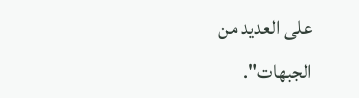على العديد من الجبهات".